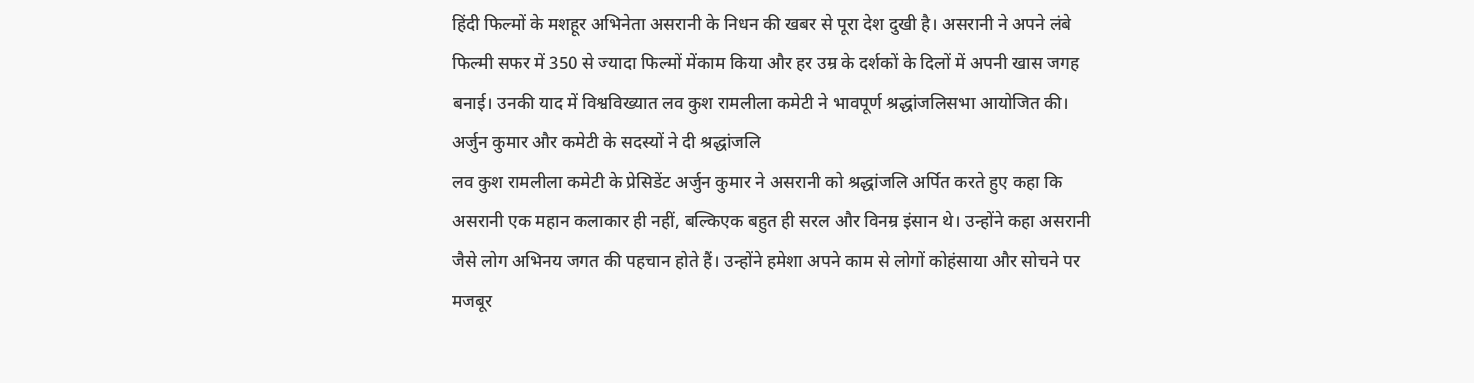हिंदी फिल्मों के मशहूर अभिनेता असरानी के निधन की खबर से पूरा देश दुखी है। असरानी ने अपने लंबे फिल्मी सफर में 350 से ज्यादा फिल्मों मेंकाम किया और हर उम्र के दर्शकों के दिलों में अपनी खास जगह बनाई। उनकी याद में विश्वविख्यात लव कुश रामलीला कमेटी ने भावपूर्ण श्रद्धांजलिसभा आयोजित की।
अर्जुन कुमार और कमेटी के सदस्यों ने दी श्रद्धांजलि
लव कुश रामलीला कमेटी के प्रेसिडेंट अर्जुन कुमार ने असरानी को श्रद्धांजलि अर्पित करते हुए कहा कि असरानी एक महान कलाकार ही नहीं, बल्किएक बहुत ही सरल और विनम्र इंसान थे। उन्होंने कहा असरानी जैसे लोग अभिनय जगत की पहचान होते हैं। उन्होंने हमेशा अपने काम से लोगों कोहंसाया और सोचने पर मजबूर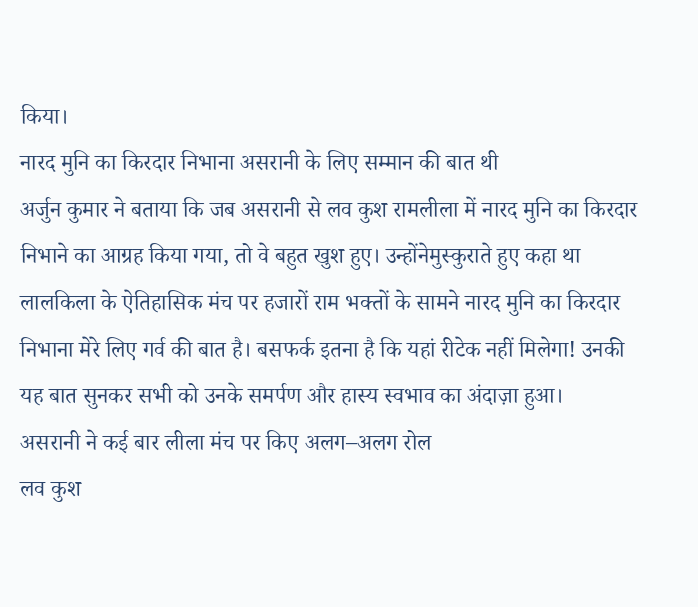किया।
नारद मुनि का किरदार निभाना असरानी के लिए सम्मान की बात थी
अर्जुन कुमार ने बताया कि जब असरानी से लव कुश रामलीला में नारद मुनि का किरदार निभाने का आग्रह किया गया, तो वे बहुत खुश हुए। उन्होंनेमुस्कुराते हुए कहा था लालकिला के ऐतिहासिक मंच पर हजारों राम भक्तों के सामने नारद मुनि का किरदार निभाना मेरे लिए गर्व की बात है। बसफर्क इतना है कि यहां रीटेक नहीं मिलेगा! उनकी यह बात सुनकर सभी को उनके समर्पण और हास्य स्वभाव का अंदाज़ा हुआ।
असरानी ने कई बार लीला मंच पर किए अलग–अलग रोल
लव कुश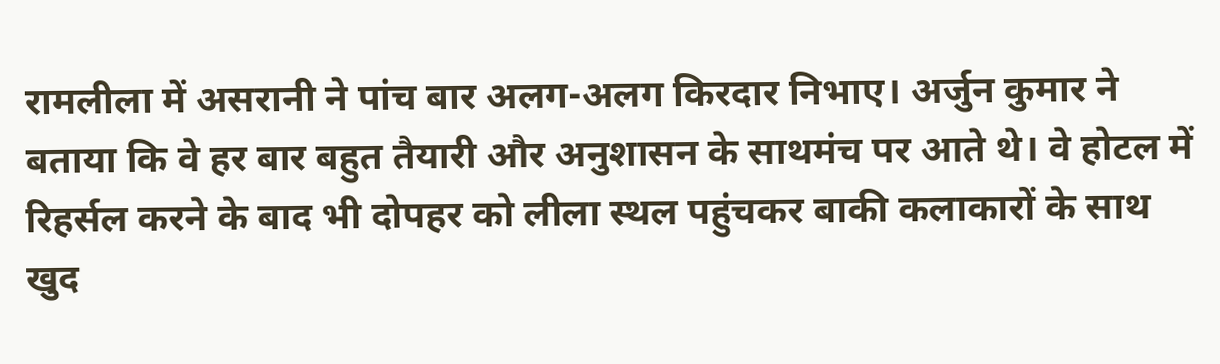रामलीला में असरानी ने पांच बार अलग-अलग किरदार निभाए। अर्जुन कुमार ने बताया कि वे हर बार बहुत तैयारी और अनुशासन के साथमंच पर आते थे। वे होटल में रिहर्सल करने के बाद भी दोपहर को लीला स्थल पहुंचकर बाकी कलाकारों के साथ खुद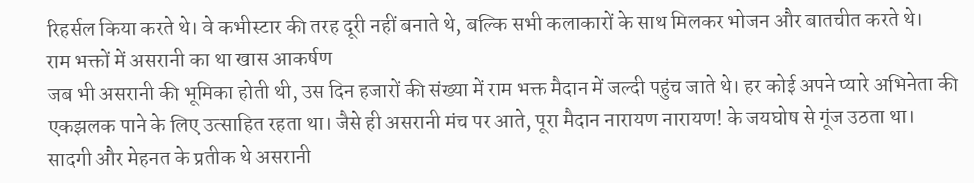रिहर्सल किया करते थे। वे कभीस्टार की तरह दूरी नहीं बनाते थे, बल्कि सभी कलाकारों के साथ मिलकर भोजन और बातचीत करते थे।
राम भक्तों में असरानी का था खास आकर्षण
जब भी असरानी की भूमिका होती थी, उस दिन हजारों की संख्या में राम भक्त मैदान में जल्दी पहुंच जाते थे। हर कोई अपने प्यारे अभिनेता की एकझलक पाने के लिए उत्साहित रहता था। जैसे ही असरानी मंच पर आते, पूरा मैदान नारायण नारायण! के जयघोष से गूंज उठता था।
सादगी और मेहनत के प्रतीक थे असरानी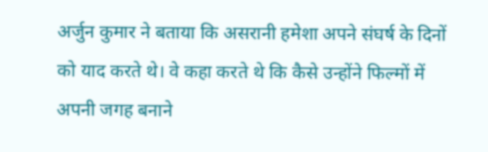अर्जुन कुमार ने बताया कि असरानी हमेशा अपने संघर्ष के दिनों को याद करते थे। वे कहा करते थे कि कैसे उन्होंने फिल्मों में अपनी जगह बनाने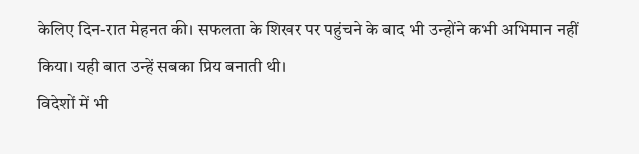केलिए दिन-रात मेहनत की। सफलता के शिखर पर पहुंचने के बाद भी उन्होंने कभी अभिमान नहीं किया। यही बात उन्हें सबका प्रिय बनाती थी।
विदेशों में भी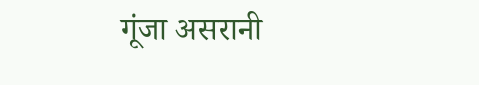गूंजा असरानी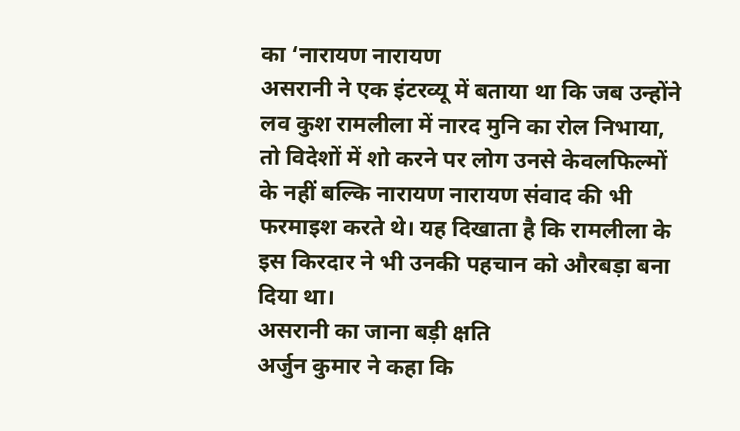का ‘नारायण नारायण
असरानी ने एक इंटरव्यू में बताया था कि जब उन्होंने लव कुश रामलीला में नारद मुनि का रोल निभाया, तो विदेशों में शो करने पर लोग उनसे केवलफिल्मों के नहीं बल्कि नारायण नारायण संवाद की भी फरमाइश करते थे। यह दिखाता है कि रामलीला के इस किरदार ने भी उनकी पहचान को औरबड़ा बना दिया था।
असरानी का जाना बड़ी क्षति
अर्जुन कुमार ने कहा कि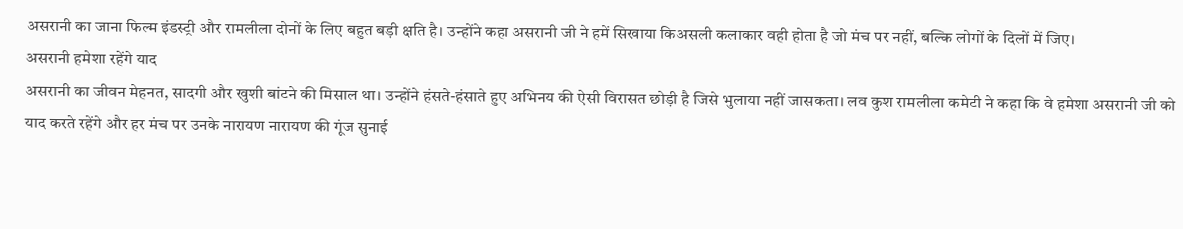असरानी का जाना फिल्म इंडस्ट्री और रामलीला दोनों के लिए बहुत बड़ी क्षति है। उन्होंने कहा असरानी जी ने हमें सिखाया किअसली कलाकार वही होता है जो मंच पर नहीं, बल्कि लोगों के दिलों में जिए।
असरानी हमेशा रहेंगे याद
असरानी का जीवन मेहनत, सादगी और खुशी बांटने की मिसाल था। उन्होंने हंसते-हंसाते हुए अभिनय की ऐसी विरासत छोड़ी है जिसे भुलाया नहीं जासकता। लव कुश रामलीला कमेटी ने कहा कि वे हमेशा असरानी जी को याद करते रहेंगे और हर मंच पर उनके नारायण नारायण की गूंज सुनाई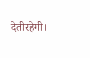देतीरहेगी।